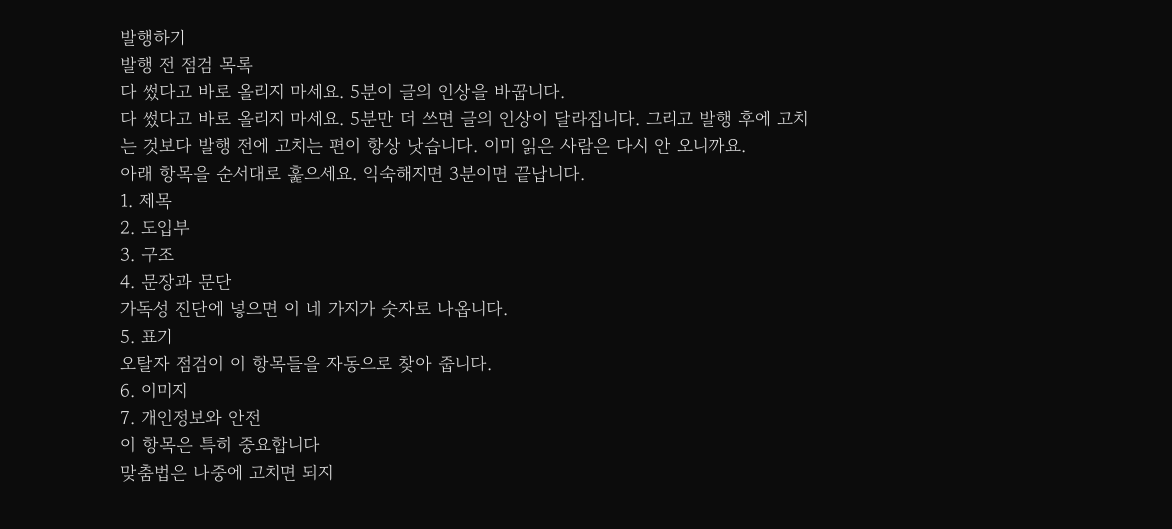발행하기
발행 전 점검 목록
다 썼다고 바로 올리지 마세요. 5분이 글의 인상을 바꿉니다.
다 썼다고 바로 올리지 마세요. 5분만 더 쓰면 글의 인상이 달라집니다. 그리고 발행 후에 고치는 것보다 발행 전에 고치는 편이 항상 낫습니다. 이미 읽은 사람은 다시 안 오니까요.
아래 항목을 순서대로 훑으세요. 익숙해지면 3분이면 끝납니다.
1. 제목
2. 도입부
3. 구조
4. 문장과 문단
가독성 진단에 넣으면 이 네 가지가 숫자로 나옵니다.
5. 표기
오탈자 점검이 이 항목들을 자동으로 찾아 줍니다.
6. 이미지
7. 개인정보와 안전
이 항목은 특히 중요합니다
맞춤법은 나중에 고치면 되지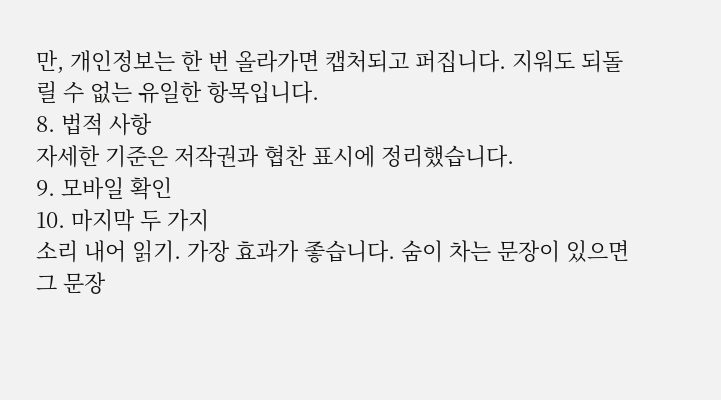만, 개인정보는 한 번 올라가면 캡처되고 퍼집니다. 지워도 되돌릴 수 없는 유일한 항목입니다.
8. 법적 사항
자세한 기준은 저작권과 협찬 표시에 정리했습니다.
9. 모바일 확인
10. 마지막 두 가지
소리 내어 읽기. 가장 효과가 좋습니다. 숨이 차는 문장이 있으면 그 문장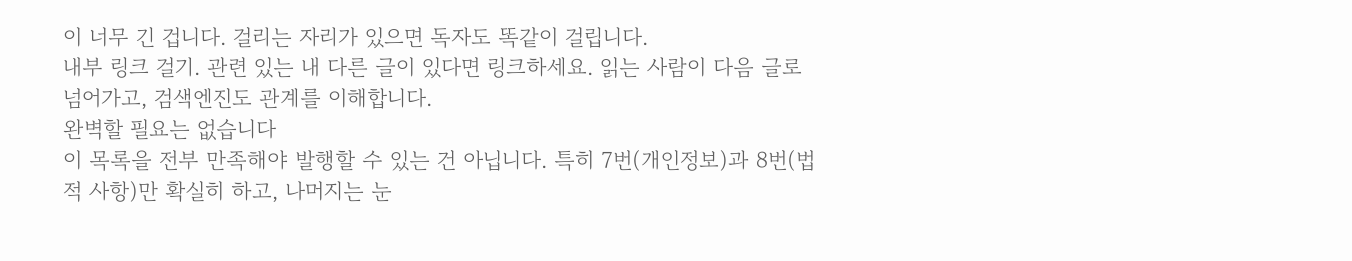이 너무 긴 겁니다. 걸리는 자리가 있으면 독자도 똑같이 걸립니다.
내부 링크 걸기. 관련 있는 내 다른 글이 있다면 링크하세요. 읽는 사람이 다음 글로 넘어가고, 검색엔진도 관계를 이해합니다.
완벽할 필요는 없습니다
이 목록을 전부 만족해야 발행할 수 있는 건 아닙니다. 특히 7번(개인정보)과 8번(법적 사항)만 확실히 하고, 나머지는 눈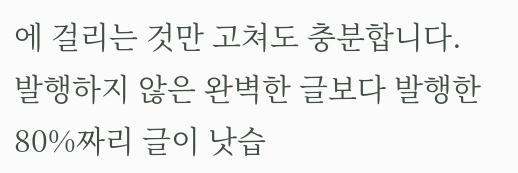에 걸리는 것만 고쳐도 충분합니다. 발행하지 않은 완벽한 글보다 발행한 80%짜리 글이 낫습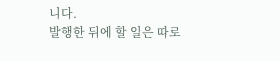니다.
발행한 뒤에 할 일은 따로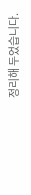정리해 두었습니다.